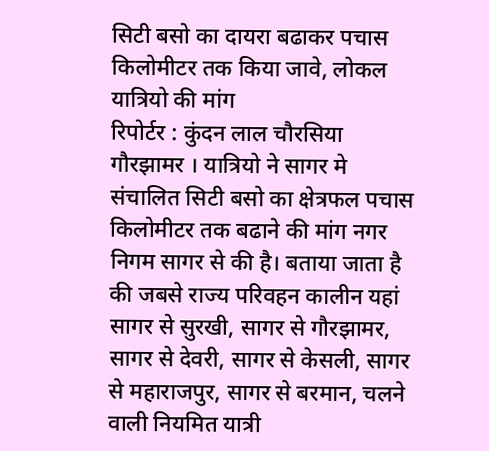सिटी बसो का दायरा बढाकर पचास किलोमीटर तक किया जावे, लोकल यात्रियो की मांग
रिपोर्टर : कुंदन लाल चौरसिया
गौरझामर । यात्रियो ने सागर मे संचालित सिटी बसो का क्षेत्रफल पचास किलोमीटर तक बढाने की मांग नगर निगम सागर से की है। बताया जाता है की जबसे राज्य परिवहन कालीन यहां सागर से सुरखी, सागर से गौरझामर, सागर से देवरी, सागर से केसली, सागर से महाराजपुर, सागर से बरमान, चलने वाली नियमित यात्री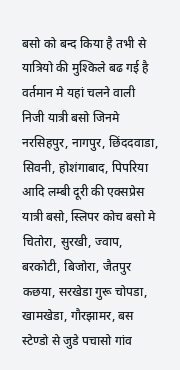बसो को बन्द किया है तभी से यात्रियो की मुश्किले बढ गई है वर्तमान मे यहां चलने वाली निजी यात्री बसो जिनमे नरसिहपुर, नागपुर, छिंददवाडा, सिवनी, होशंगाबाद, पिपरिया आदि लम्बी दूरी की एक्सप्रेस यात्री बसो, स्लिपर कोच बसो मे चितोरा, सुरखी, ज्वाप, बरकोटी, बिजोरा, जैतपुर कछया, सरखेडा गुरू चोपडा, खामखेडा, गौरझामर, बस स्टेण्डो से जुडे पचासो गांव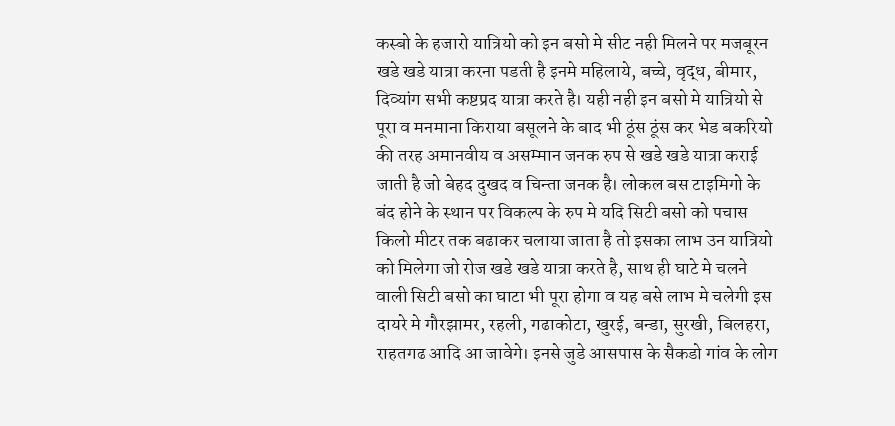कस्बो के हजारो यात्रियो को इन बसो मे सीट नही मिलने पर मजबूरन खडे खडे यात्रा करना पडती है इनमे महिलाये, बच्चे, वृद्ध, बीमार, दिव्यांग सभी कष्टप्रद यात्रा करते है। यही नही इन बसो मे यात्रियो से पूरा व मनमाना किराया बसूलने के बाद भी ठूंस ठूंस कर भेड बकरियो की तरह अमानवीय व असम्मान जनक रुप से खडे खडे यात्रा कराई जाती है जो बेहद दुखद व चिन्ता जनक है। लोकल बस टाइमिगो के बंद होने के स्थान पर विकल्प के रुप मे यदि सिटी बसो को पचास किलो मीटर तक बढाकर चलाया जाता है तो इसका लाभ उन यात्रियो को मिलेगा जो रोज खडे खडे यात्रा करते है, साथ ही घाटे मे चलने वाली सिटी बसो का घाटा भी पूरा होगा व यह बसे लाभ मे चलेगी इस दायरे मे गौरझामर, रहली, गढाकोटा, खुरई, बन्डा, सुरखी, बिलहरा, राहतगढ आदि आ जावेगे। इनसे जुडे आसपास के सैकडो गांव के लोग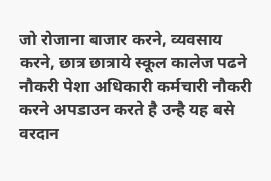जो रोजाना बाजार करने, व्यवसाय करने, छात्र छात्राये स्कूल कालेज पढने नौकरी पेशा अधिकारी कर्मचारी नौकरी करने अपडाउन करते है उन्है यह बसे वरदान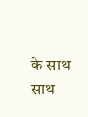के साथ साथ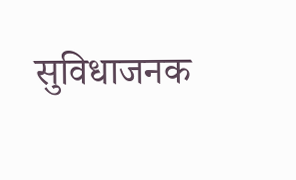सुविधाजनक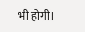भी होगी।